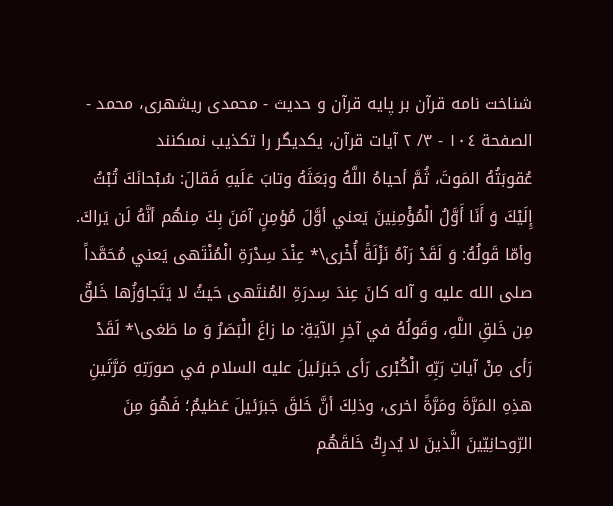شناخت نامه قرآن بر پايه قرآن و حديث - محمدی ریشهری، محمد - الصفحة ١٠٤ - ٣/ ٢ آيات قرآن، يكديگر را تكذيب نمىكنند
عُقوبَتُهُ المَوتَ، ثُمَّ أحياهُ اللَّهُ وبَعَثَهُ وتابَ عَلَيهِ فَقالَ: سُبْحانَكَ تُبْتُ إِلَيْكَ وَ أَنَا أَوَّلُ الْمُؤْمِنِينَ يَعني أوَّلَ مُؤمِنٍ آمَنَ بِكَ مِنهُم أنَّهُ لَن يَراكَ.
وأمّا قَولُهُ: وَ لَقَدْ رَآهُ نَزْلَةً أُخْرى\* عِنْدَ سِدْرَةِ الْمُنْتَهى يَعني مُحَمَّداً صلى الله عليه و آله كانَ عِندَ سِدرَةِ المُنتَهى حَيثُ لا يَتَجاوَزُها خَلقٌ مِن خَلقِ اللَّهِ، وقَولُهُ في آخِرِ الآيَةِ: ما زاغَ الْبَصَرُ وَ ما طَغى\* لَقَدْ رَأى مِنْ آياتِ رَبِّهِ الْكُبْرى رَأى جَبرَئيلَ عليه السلام في صورَتِهِ مَرَّتَينِ هذِهِ المَرَّةَ ومَرَّةً اخرى، وذلِكَ أنَّ خَلقَ جَبرَئيلَ عَظيمٌ؛ فَهُوَ مِنَ الرّوحانِيّينَ الَّذينَ لا يُدرِكُ خَلقَهُم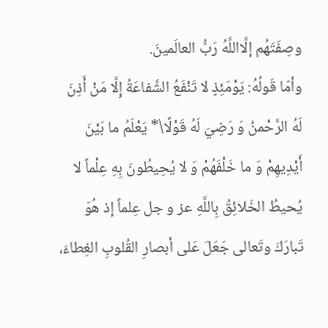وصِفَتَهُم إلَّااللَّهُ رَبُّ العالَمينَ.
وأمّا قَولُهُ: يَوْمَئِذٍ لا تَنْفَعُ الشَّفاعَةُ إِلَّا مَنْ أَذِنَ لَهُ الرَّحْمنُ وَ رَضِيَ لَهُ قَوْلًا\* يَعْلَمُ ما بَيْنَ أَيْدِيهِمْ وَ ما خَلْفَهُمْ وَ لا يُحِيطُونَ بِهِ عِلْماً لا يُحيطُ الخَلائِقُ بِاللَّهِ عز و جل عِلماً إذ هُوَ تَبارَكَ وتَعالى جَعَلَ عَلى أبصارِ القُلوبِ الغِطاءَ،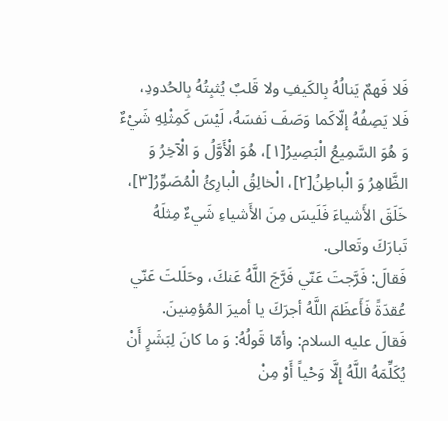فَلا فَهمٌ يَنالُهُ بِالكَيفِ ولا قَلبٌ يُثبِتُهُ بِالحُدودِ، فَلا يَصِفُهُ إلّاكَما وَصَفَ نَفسَهُ، لَيْسَ كَمِثْلِهِ شَيْءٌ وَ هُوَ السَّمِيعُ الْبَصِيرُ[١]، هُوَ الْأَوَّلُ وَ الْآخِرُ وَ الظَّاهِرُ وَ الْباطِنُ[٢]، الْخالِقُ الْبارِئُ الْمُصَوِّرُ[٣]، خَلَقَ الأَشياءَ فَلَيسَ مِنَ الأَشياءِ شَيءٌ مِثلَهُ تَبارَكَ وتَعالى.
فَقالَ: فَرَّجتَ عَنّي فَرَّجَ اللَّهُ عَنكَ، وحَلَلتَ عَنّي عُقدَةً فَأَعظَمَ اللَّهُ أجرَكَ يا أميرَ المُؤمِنينَ.
فَقالَ عليه السلام: وأمّا قَولُهُ: وَ ما كانَ لِبَشَرٍ أَنْ يُكَلِّمَهُ اللَّهُ إِلَّا وَحْياً أَوْ مِنْ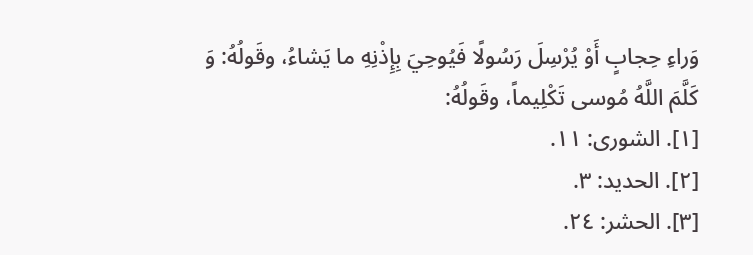وَراءِ حِجابٍ أَوْ يُرْسِلَ رَسُولًا فَيُوحِيَ بِإِذْنِهِ ما يَشاءُ، وقَولُهُ: وَ كَلَّمَ اللَّهُ مُوسى تَكْلِيماً، وقَولُهُ:
[١]. الشورى: ١١.
[٢]. الحديد: ٣.
[٣]. الحشر: ٢٤.